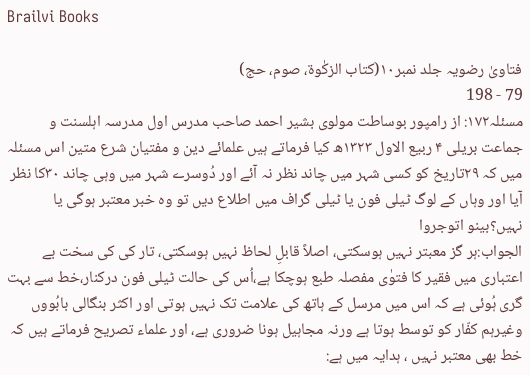Brailvi Books

فتاویٰ رضویہ جلد نمبر۱۰(کتاب الزکٰوۃ، صوم، حج)
79 - 198
مسئلہ۱۷۲: از رامپور بوساطت مولوی بشیر احمد صاحب مدرس اول مدرسہ اہلسنت و جماعت بریلی ۴ ربیع الاول ۱۳۲۳ھ کیا فرماتے ہیں علمائے دین و مفتیان شرع متین اس مسئلہ میں کہ ۲۹تاریخ کو کسی شہر میں چاند نظر نہ آئے اور دُوسرے شہر میں وہی چاند ۳۰کا نظر آیا اور وہاں کے لوگ ٹیلی فون یا ٹیلی گراف میں اطلاع دیں تو وہ خبر معتبر ہوگی یا نہیں؟بینو اتوجروا
الجواب:ہر گز معبتر نہیں ہوسکتی، اصلاً قابلِ لحاظ نہیں ہوسکتی، تار کی کی سخت بے اعتباری میں فقیر کا فتوٰی مفصلہ طبع ہوچکا ہے،اُس کی حالت ٹیلی فون درکنار،خط سے بہت گری ہُوئی ہے کہ اس میں مرسل کے ہاتھ کی علامت تک نہیں ہوتی اور اکثر بنگالی بابُووں وغیرہم کفّار کو توسط ہوتا ہے ورنہ مجاہیل ہونا ضروری ہے، اور علماء تصریح فرماتے ہیں کہ خط بھی معتبر نہیں ، ہدایہ میں ہے: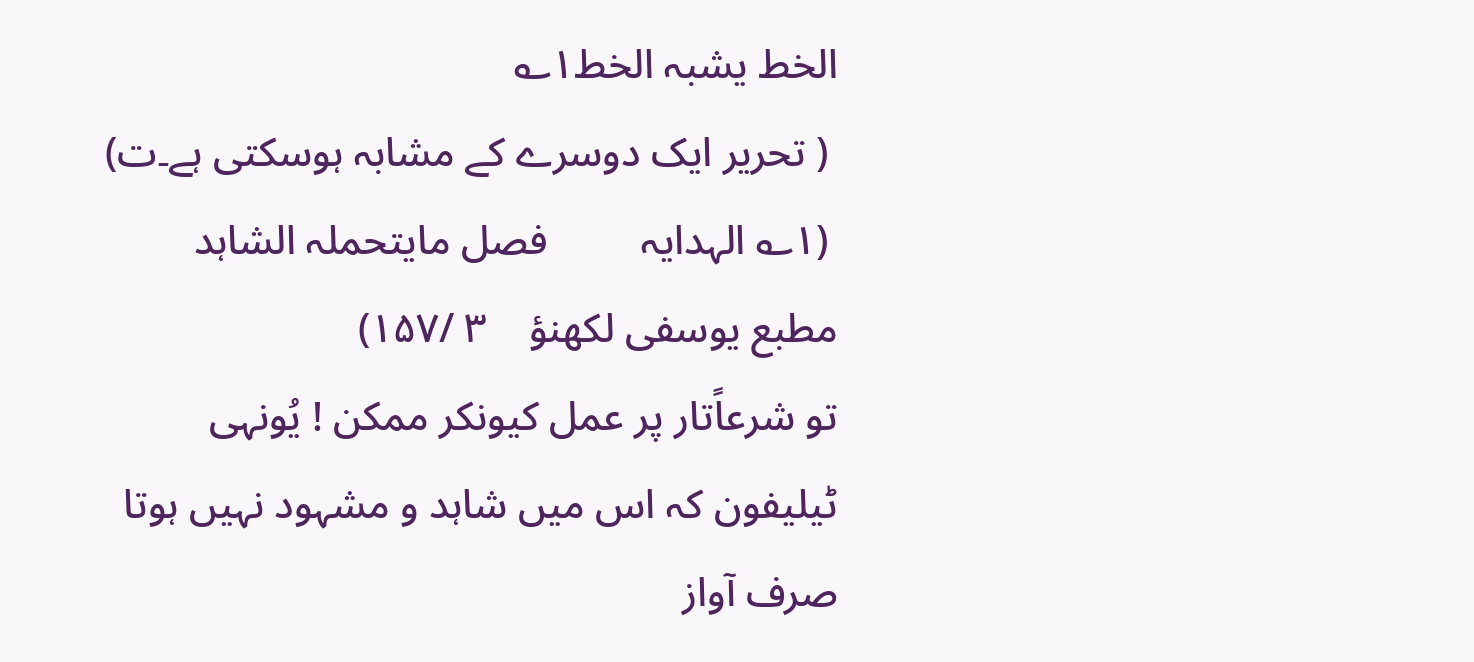الخط یشبہ الخط۱؎
 ( تحریر ایک دوسرے کے مشابہ ہوسکتی ہے۔ت)
 (۱؎ الہدایہ         فصل مایتحملہ الشاہد         مطبع یوسفی لکھنؤ    ۳ /۱۵۷)
تو شرعاًتار پر عمل کیونکر ممکن ! یُونہی ٹیلیفون کہ اس میں شاہد و مشہود نہیں ہوتا صرف آواز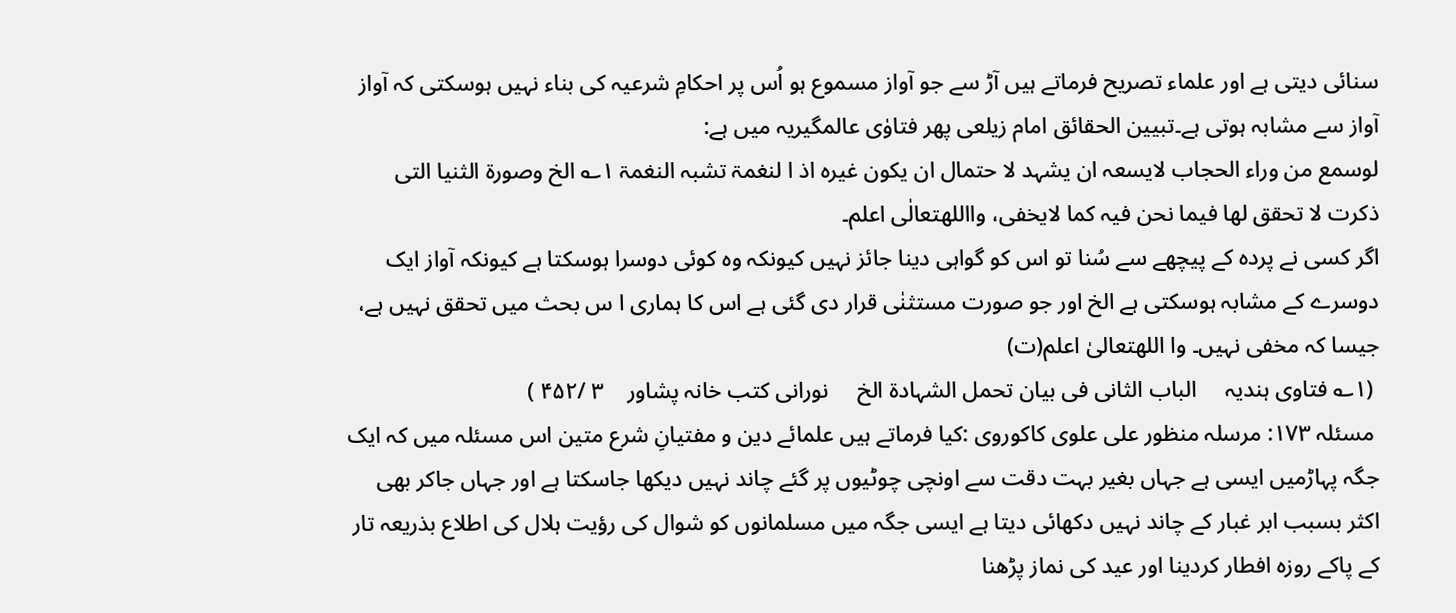سنائی دیتی ہے اور علماء تصریح فرماتے ہیں آڑ سے جو آواز مسموع ہو اُس پر احکامِ شرعیہ کی بناء نہیں ہوسکتی کہ آواز آواز سے مشابہ ہوتی ہے۔تبیین الحقائق امام زیلعی پھر فتاوٰی عالمگیریہ میں ہے:
لوسمع من وراء الحجاب لایسعہ ان یشہد لا حتمال ان یکون غیرہ اذ ا لنغمۃ تشبہ النغمۃ ۱؎ الخ وصورۃ الثنیا التی ذکرت لا تحقق لھا فیما نحن فیہ کما لایخفی، وااللهتعالٰی اعلم۔
اگر کسی نے پردہ کے پیچھے سے سُنا تو اس کو گواہی دینا جائز نہیں کیونکہ وہ کوئی دوسرا ہوسکتا ہے کیونکہ آواز ایک دوسرے کے مشابہ ہوسکتی ہے الخ اور جو صورت مستثنٰی قرار دی گئی ہے اس کا ہماری ا س بحث میں تحقق نہیں ہے، جیسا کہ مخفی نہیں۔ وا اللهتعالیٰ اعلم(ت)
 (۱؎ فتاوی ہندیہ     الباب الثانی فی بیان تحمل الشہادۃ الخ     نورانی کتب خانہ پشاور    ۳ /۴۵۲ )
 مسئلہ ۱۷۳: مرسلہ منظور علی علوی کاکوروی :کیا فرماتے ہیں علمائے دین و مفتیانِ شرع متین اس مسئلہ میں کہ ایک جگہ پہاڑمیں ایسی ہے جہاں بغیر بہت دقت سے اونچی چوٹیوں پر گئے چاند نہیں دیکھا جاسکتا ہے اور جہاں جاکر بھی اکثر بسبب ابر غبار کے چاند نہیں دکھائی دیتا ہے ایسی جگہ میں مسلمانوں کو شوال کی رؤیت ہلال کی اطلاع بذریعہ تار کے پاکے روزہ افطار کردینا اور عید کی نماز پڑھنا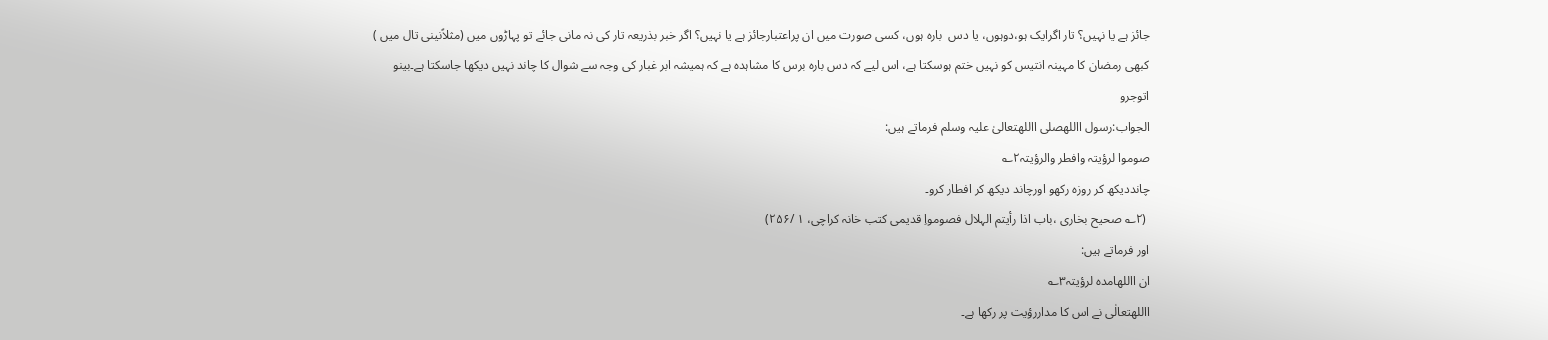جائز ہے یا نہیں؟ تار اگرایک ہو،دوہوں، یا دس  بارہ ہوں، کسی صورت میں ان پراعتبارجائز ہے یا نہیں؟ اگر خبر بذریعہ تار کی نہ مانی جائے تو پہاڑوں میں (مثلاًنینی تال میں ) کبھی رمضان کا مہینہ انتیس کو نہیں ختم ہوسکتا ہے، اس لیے کہ دس بارہ برس کا مشاہدہ ہے کہ ہمیشہ ابر غبار کی وجہ سے شوال کا چاند نہیں دیکھا جاسکتا ہے۔بینو اتوجرو
الجواب:رسول االلهصلی االلهتعالیٰ علیہ وسلم فرماتے ہیں:
صوموا لرؤیتہ وافطر والرؤیتہ۲؎
چانددیکھ کر روزہ رکھو اورچاند دیکھ کر افطار کرو۔
 (۲؎ صحیح بخاری ،باب اذا رأیتم الہلال فصومواِ قدیمی کتب خانہ کراچی، ۱ /۲۵۶)
اور فرماتے ہیں:
ان االلهامدہ لرؤیتہ۳؎
االلهتعالٰی نے اس کا مداررؤیت پر رکھا ہے۔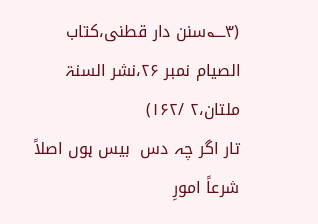(۳؎سنن دار قطنی،کتاب الصیام نمبر ۲۶،نشر السنۃ ملتان،۲ /۱۶۲)
تار اگر چہ دس  بیس ہوں اصلاً شرعاً امورِ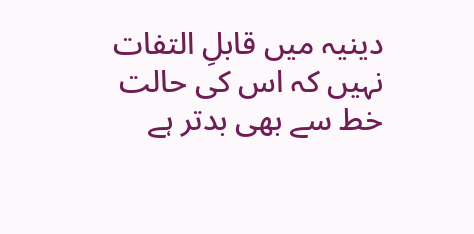دینیہ میں قابلِ التفات نہیں کہ اس کی حالت خط سے بھی بدتر ہے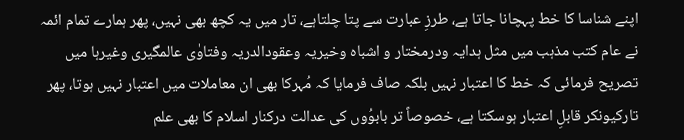اپنے شناسا کا خط پہچانا جاتا ہے، طرزِ عبارت سے پتا چلتاہے، تار میں یہ کچھ بھی نہیں، پھر ہمارے تمام ائمہ نے عام کتب مذہب میں مثل ہدایہ ودرمختار و اشباہ وخیریہ وعقودالدریہ وفتاوٰی عالمگیری وغیرہا میں تصریح فرمائی کہ خط کا اعتبار نہیں بلکہ صاف فرمایا کہ مُہرکا بھی ان معاملات میں اعتبار نہیں ہوتا، پھر تارکیونکر قابلِ اعتبار ہوسکتا ہے، خصوصاً تر بابوُوں کی عدالت درکنار اسلام کا بھی علم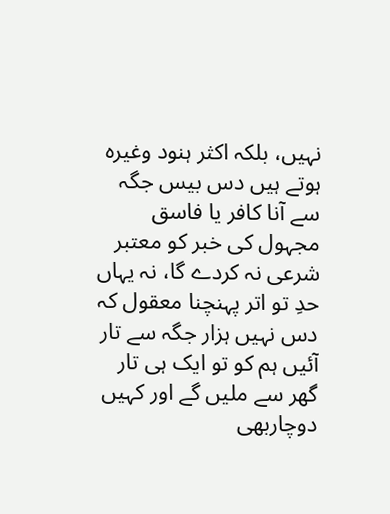نہیں، بلکہ اکثر ہنود وغیرہ ہوتے ہیں دس بیس جگہ سے آنا کافر یا فاسق مجہول کی خبر کو معتبر شرعی نہ کردے گا، نہ یہاں حدِ تو اتر پہنچنا معقول کہ دس نہیں ہزار جگہ سے تار آئیں ہم کو تو ایک ہی تار گھر سے ملیں گے اور کہیں دوچاربھی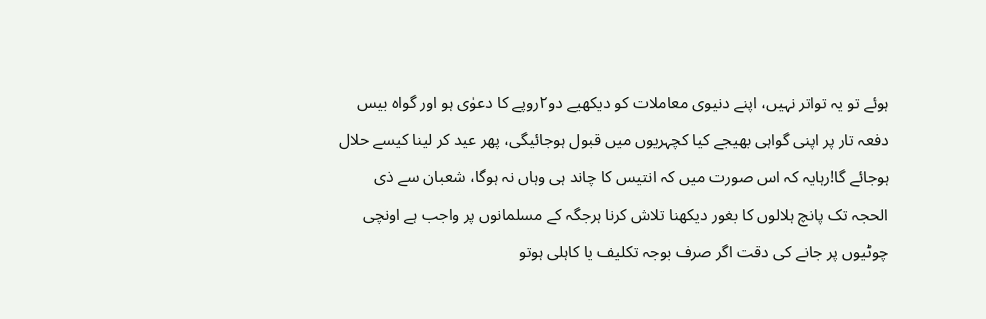ہوئے تو یہ تواتر نہیں، اپنے دنیوی معاملات کو دیکھیے دو۲روپے کا دعوٰی ہو اور گواہ بیس دفعہ تار پر اپنی گواہی بھیجے کیا کچہریوں میں قبول ہوجائیگی، پھر عید کر لینا کیسے حلال ہوجائے گا!رہایہ کہ اس صورت میں کہ انتیس کا چاند ہی وہاں نہ ہوگا، شعبان سے ذی الحجہ تک پانچ ہلالوں کا بغور دیکھنا تلاش کرنا ہرجگہ کے مسلمانوں پر واجب ہے اونچی چوٹیوں پر جانے کی دقت اگر صرف بوجہ تکلیف یا کاہلی ہوتو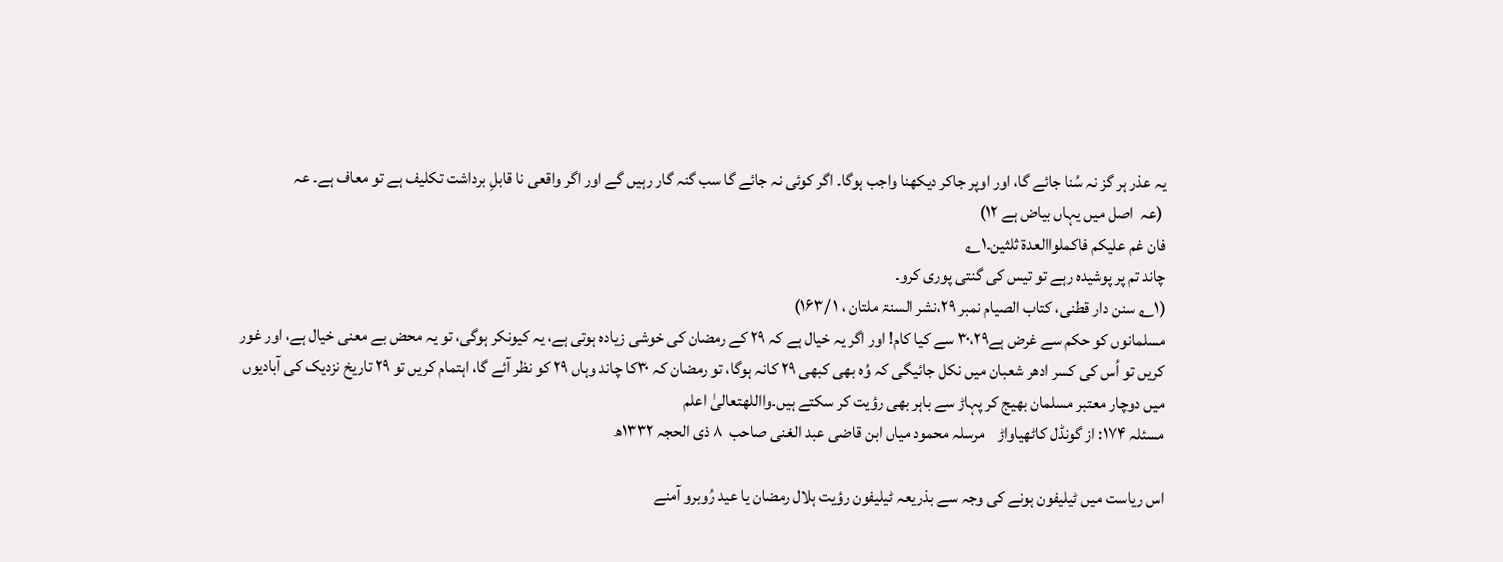یہ عذر ہر گز نہ سُنا جائے گا، اور اوپر جاکر دیکھنا واجب ہوگا۔ اگر کوئی نہ جائے گا سب گنہ گار رہیں گے اور اگر واقعی نا قابلِ برداشت تکلیف ہے تو معاف ہے۔ عہ
 (عہ  اصل میں یہاں بیاض ہے ۱۲)
فان غم علیکم فاکملواالعدۃ ثلثین۔۱؎
چاند تم پر پوشیدہ رہے تو تیس کی گنتی پوری کرو۔
(۱؎ سنن دار قطنی، کتاب الصیام نمبر ۲۹،نشر السنۃ ملتان ، ۱ /۱۶۳)
مسلمانوں کو حکم سے غرض ہے۳۰،۲۹ سے کیا کام! اور اگر یہ خیال ہے کہ ۲۹ کے رمضان کی خوشی زیادہ ہوتی ہے، یہ کیونکر ہوگی، تو یہ محض بے معنی خیال ہے، اور غور کریں تو اُس کی کسر ادھر شعبان میں نکل جائیگی کہ وُہ بھی کبھی ۲۹ کانہ ہوگا، تو رمضان کہ ۳۰کا چاند وہاں ۲۹ کو نظر آئے گا، اہتمام کریں تو ۲۹ تاریخ نزدیک کی آبادیوں میں دوچار معتبر مسلمان بھیج کر پہاڑ سے باہر بھی رؤیت کر سکتے ہیں۔وااللهتعالیٰ اعلم
مسئلہ ۱۷۴: از گونڈل کاٹھیاواڑ    مرسلہ محمود میاں ابن قاضی عبد الغنی صاحب  ۸ ذی الحجہ ۱۳۳۲ھ

اس ریاست میں ٹیلیفون ہونے کی وجہ سے بذریعہ ٹیلیفون رؤیت ہلال رمضان یا عید رُوبرو آمنے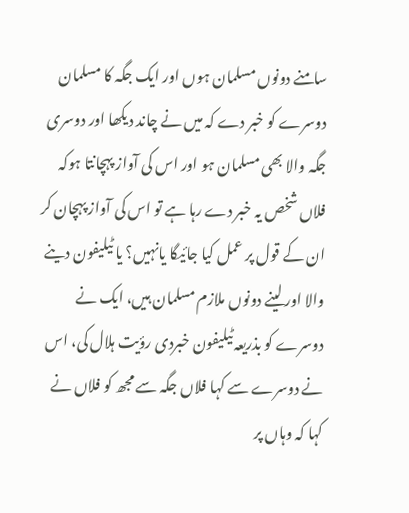سامنے دونوں مسلمان ہوں اور ایک جگہ کا مسلمان دوسرے کو خبر دے کہ میں نے چاند دیکھا اور دوسری جگہ والا بھی مسلمان ہو اور اس کی آواز پہچانتا ہوکہ فلاں شخص یہ خبر دے رہا ہے تو اس کی آواز پہچان کر ان کے قول پر عمل کیا جائیگا یانہیں؟ یا ٹیلیفون دینے والا اور لینے دونوں ملازم مسلمان ہیں، ایک نے دوسرے کو بذریعہ ٹیلیفون خبردی رؤیت ہلال کی، اس نے دوسرے سے کہا فلاں جگہ سے مجھ کو فلاں نے کہا کہ وہاں پر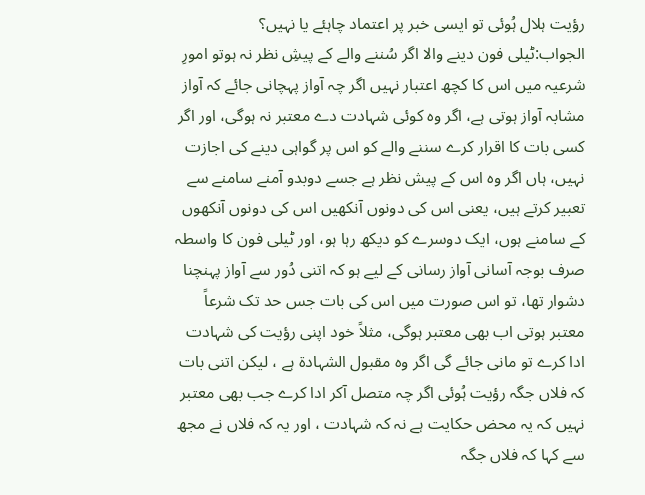رؤیت ہلال ہُوئی تو ایسی خبر پر اعتماد چاہئے یا نہیں؟
الجواب:ٹیلی فون دینے والا اگر سُننے والے کے پیشِ نظر نہ ہوتو امورِ شرعیہ میں اس کا کچھ اعتبار نہیں اگر چہ آواز پہچانی جائے کہ آواز مشابہ آواز ہوتی ہے، اگر وہ کوئی شہادت دے معتبر نہ ہوگی، اور اگر کسی بات کا اقرار کرے سننے والے کو اس پر گواہی دینے کی اجازت نہیں، ہاں اگر وہ اس کے پیش نظر ہے جسے دوبدو آمنے سامنے سے تعبیر کرتے ہیں، یعنی اس کی دونوں آنکھیں اس کی دونوں آنکھوں کے سامنے ہوں، ایک دوسرے کو دیکھ رہا ہو، اور ٹیلی فون کا واسطہ صرف بوجہ آسانی آواز رسانی کے لیے ہو کہ اتنی دُور سے آواز پہنچنا دشوار تھا، تو اس صورت میں اس کی بات جس حد تک شرعاً معتبر ہوتی اب بھی معتبر ہوگی، مثلاً خود اپنی رؤیت کی شہادت ادا کرے تو مانی جائے گی اگر وہ مقبول الشہادۃ ہے ، لیکن اتنی بات کہ فلاں جگہ رؤیت ہُوئی اگر چہ متصل آکر ادا کرے جب بھی معتبر نہیں کہ یہ محض حکایت ہے نہ کہ شہادت ، اور یہ کہ فلاں نے مجھ سے کہا کہ فلاں جگہ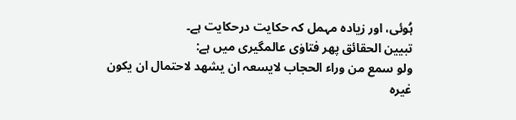ہُوئی، اور زیادہ مہمل کہ حکایت درحکایت ہے۔
تبیین الحقائق پھر فتاوٰی عالمگیری میں ہے:
ولو سمع من وراء الحجاب لایسعہ ان یشھد لاحتمال ان یکون غیرہ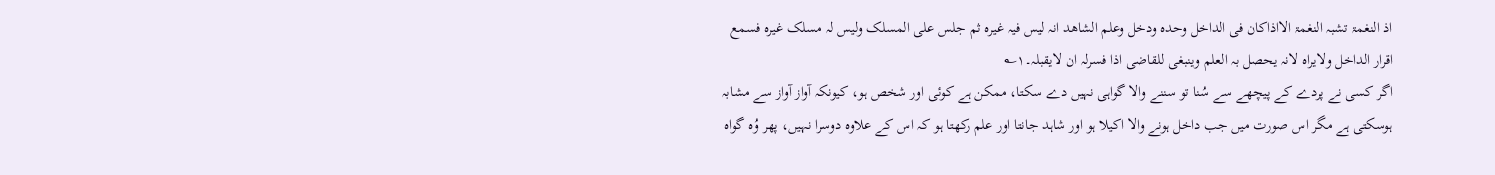اذ النغمۃ تشبہ النغمۃ الااذاکان فی الداخل وحدہ ودخل وعلم الشاھد انہ لیس فیہ غیرہ ثم جلس علی المسلک ولیس لہ مسلک غیرہ فسمع اقرار الداخل ولایراہ لانہ یحصل بہ العلم وینبغی للقاضی اذا فسرلہ ان لایقبلہ۔۱؎
اگر کسی نے پردے کے پیچھے سے سُنا تو سننے والا گواہی نہیں دے سکتا، ممکن ہے کوئی اور شخص ہو، کیونکہ آواز آواز سے مشابہ ہوسکتی ہے مگر اس صورت میں جب داخل ہونے والا اکیلا ہو اور شاہد جانتا اور علم رکھتا ہو کہ اس کے علاوہ دوسرا نہیں، پھر وُہ گواہ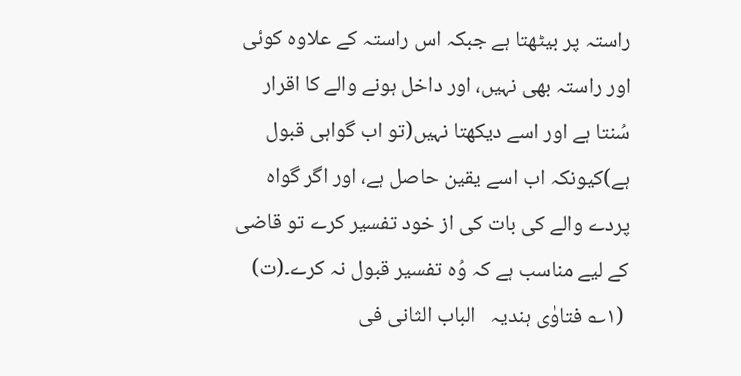راستہ پر بیٹھتا ہے جبکہ اس راستہ کے علاوہ کوئی اور راستہ بھی نہیں، اور داخل ہونے والے کا اقرار سُنتا ہے اور اسے دیکھتا نہیں(تو اب گواہی قبول ہے)کیونکہ اب اسے یقین حاصل ہے، اور اگر گواہ پردے والے کی بات کی از خود تفسیر کرے تو قاضی کے لیے مناسب ہے کہ وُہ تفسیر قبول نہ کرے۔(ت)
 (۱؎ فتاوٰی ہندیہ   الباب الثانی فی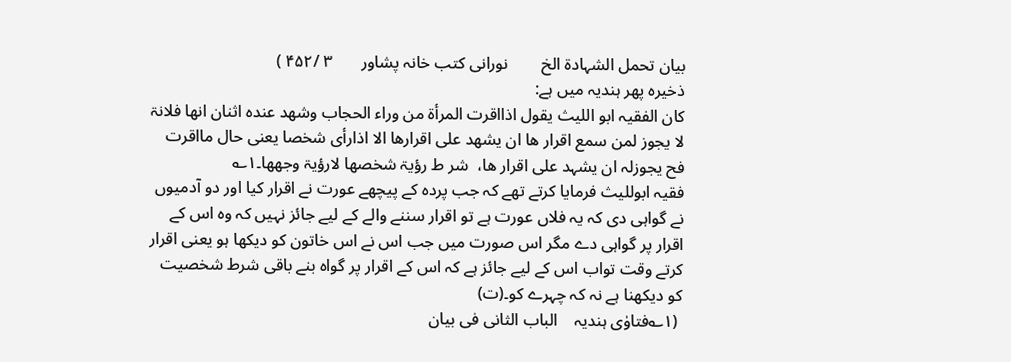بیان تحمل الشہادۃ الخ        نورانی کتب خانہ پشاور       ۳ /۴۵۲ )
ذخیرہ پھر ہندیہ میں ہے:
کان الفقیہ ابو اللیث یقول اذااقرت المرأۃ من وراء الحجاب وشھد عندہ اثنان انھا فلانۃ لا یجوز لمن سمع اقرار ھا ان یشھد علی اقرارھا الا اذارأی شخصا یعنی حال مااقرت فح یجوزلہ ان یشہد علی اقرار ھا،  شر ط رؤیۃ شخصھا لارؤیۃ وجھھا۔۱؎
فقیہ ابوللیث فرمایا کرتے تھے کہ جب پردہ کے پیچھے عورت نے اقرار کیا اور دو آدمیوں نے گواہی دی کہ یہ فلاں عورت ہے تو اقرار سننے والے کے لیے جائز نہیں کہ وہ اس کے اقرار پر گواہی دے مگر اس صورت میں جب اس نے اس خاتون کو دیکھا ہو یعنی اقرار کرتے وقت تواب اس کے لیے جائز ہے کہ اس کے اقرار پر گواہ بنے باقی شرط شخصیت کو دیکھنا ہے نہ کہ چہرے کو۔(ت)
 (۱؎فتاوٰی ہندیہ    الباب الثانی فی بیان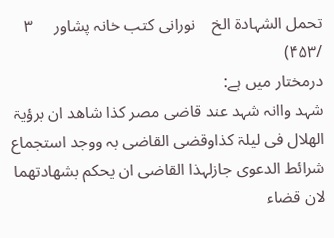تحمل الشہادۃ الخ    نورانی کتب خانہ پشاور     ۳ /۴۵۳)
درمختار میں ہے:
شہد واانہ شہد عند قاضی مصر کذا شاھد ان برؤیۃ الھلال فی لیلۃ کذاوقضی القاضی بہ ووجد استجماع شرائط الدعوی جازلہذا القاضی ان یحکم بشھادتھما لان قضاء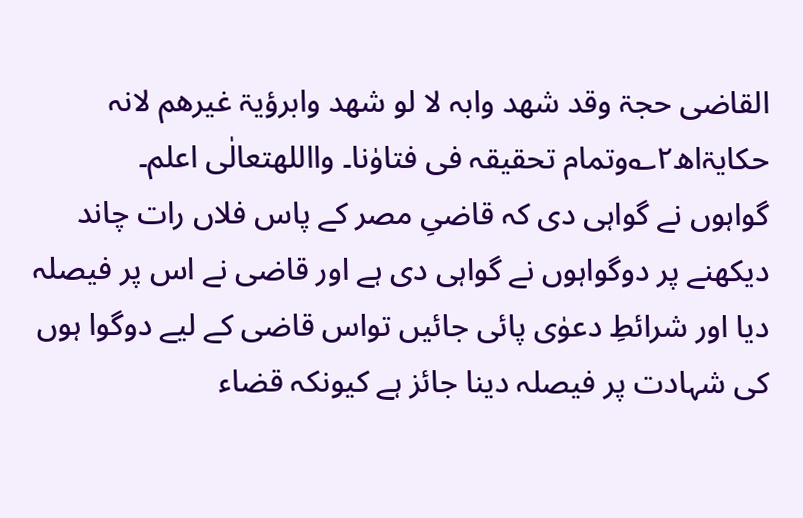القاضی حجۃ وقد شھد وابہ لا لو شھد وابرؤیۃ غیرھم لانہ حکایۃاھ۲؎وتمام تحقیقہ فی فتاوٰنا۔ وااللهتعالٰی اعلم۔
گواہوں نے گواہی دی کہ قاضیِ مصر کے پاس فلاں رات چاند دیکھنے پر دوگواہوں نے گواہی دی ہے اور قاضی نے اس پر فیصلہ دیا اور شرائطِ دعوٰی پائی جائیں تواس قاضی کے لیے دوگوا ہوں کی شہادت پر فیصلہ دینا جائز ہے کیونکہ قضاء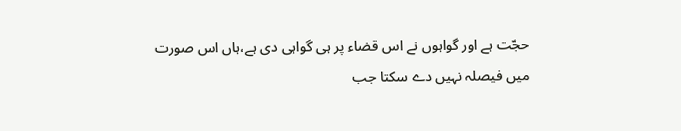حجّت ہے اور گواہوں نے اس قضاء پر ہی گواہی دی ہے،ہاں اس صورت میں فیصلہ نہیں دے سکتا جب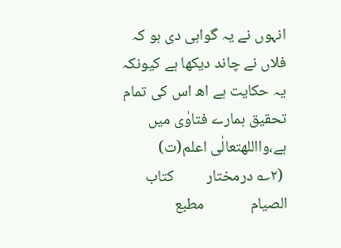انہوں نے یہ گواہی دی ہو کہ فلاں نے چاند دیکھا ہے کیونکہ یہ حکایت ہے اھ اس کی تمام تحقیق ہمارے فتاوٰی میں ہے،وااللهتعالٰی اعلم(ت)
 (۲؎ درمختار         کتاب الصیام             مطبع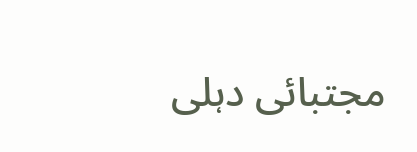مجتبائی دہلی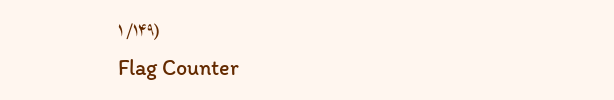۱ /۱۴۹)
Flag Counter